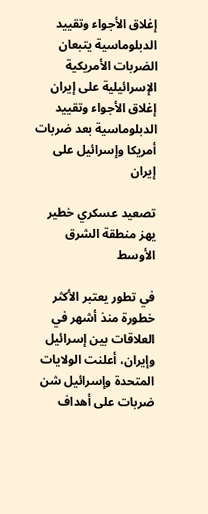إغلاق الأجواء وتقييد الدبلوماسية يتبعان الضربات الأمريكية الإسرائيلية على إيران
إغلاق الأجواء وتقييد الدبلوماسية بعد ضربات أمريكا وإسرائيل على إيران

تصعيد عسكري خطير يهز منطقة الشرق الأوسط

في تطور يعتبر الأكثر خطورة منذ أشهر في العلاقات بين إسرائيل وإيران، أعلنت الولايات المتحدة وإسرائيل شن ضربات على أهداف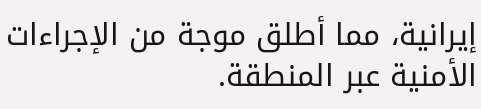إيرانية، مما أطلق موجة من الإجراءات الأمنية عبر المنطقة.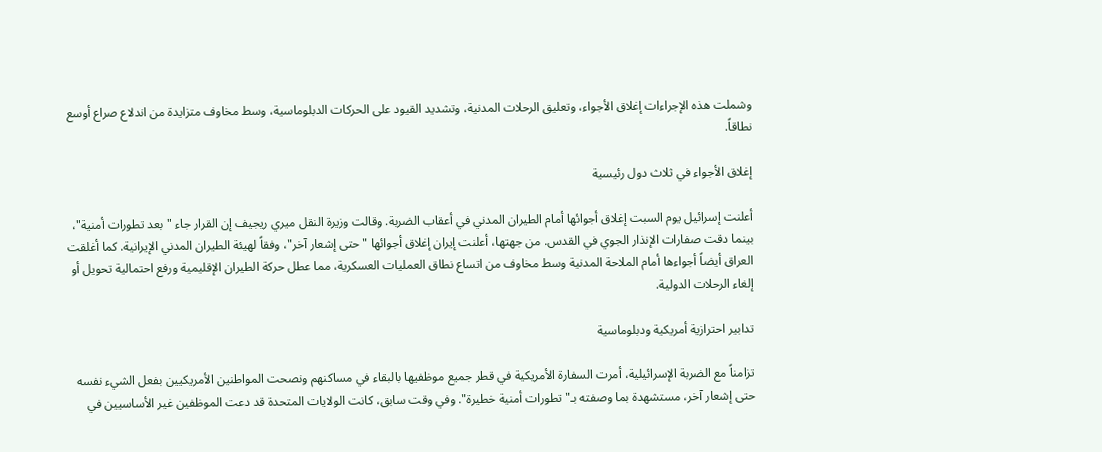وشملت هذه الإجراءات إغلاق الأجواء، وتعليق الرحلات المدنية، وتشديد القيود على الحركات الدبلوماسية، وسط مخاوف متزايدة من اندلاع صراع أوسع نطاقاً.

إغلاق الأجواء في ثلاث دول رئيسية

أعلنت إسرائيل يوم السبت إغلاق أجوائها أمام الطيران المدني في أعقاب الضربة. وقالت وزيرة النقل ميري ريجيف إن القرار جاء "بعد تطورات أمنية"، بينما دقت صفارات الإنذار الجوي في القدس. من جهتها، أعلنت إيران إغلاق أجوائها "حتى إشعار آخر"، وفقاً لهيئة الطيران المدني الإيرانية. كما أغلقت العراق أيضاً أجواءها أمام الملاحة المدنية وسط مخاوف من اتساع نطاق العمليات العسكرية، مما عطل حركة الطيران الإقليمية ورفع احتمالية تحويل أو إلغاء الرحلات الدولية.

تدابير احترازية أمريكية ودبلوماسية

تزامناً مع الضربة الإسرائيلية، أمرت السفارة الأمريكية في قطر جميع موظفيها بالبقاء في مساكنهم ونصحت المواطنين الأمريكيين بفعل الشيء نفسه حتى إشعار آخر، مستشهدة بما وصفته بـ"تطورات أمنية خطيرة". وفي وقت سابق، كانت الولايات المتحدة قد دعت الموظفين غير الأساسيين في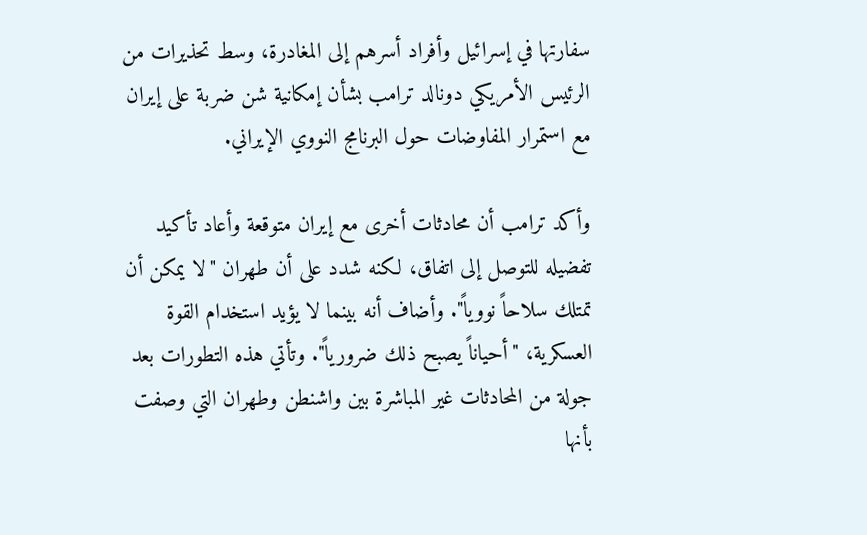سفارتها في إسرائيل وأفراد أسرهم إلى المغادرة، وسط تحذيرات من الرئيس الأمريكي دونالد ترامب بشأن إمكانية شن ضربة على إيران مع استمرار المفاوضات حول البرنامج النووي الإيراني.

وأكد ترامب أن محادثات أخرى مع إيران متوقعة وأعاد تأكيد تفضيله للتوصل إلى اتفاق، لكنه شدد على أن طهران "لا يمكن أن تمتلك سلاحاً نووياً". وأضاف أنه بينما لا يؤيد استخدام القوة العسكرية، "أحياناً يصبح ذلك ضرورياً". وتأتي هذه التطورات بعد جولة من المحادثات غير المباشرة بين واشنطن وطهران التي وصفت بأنها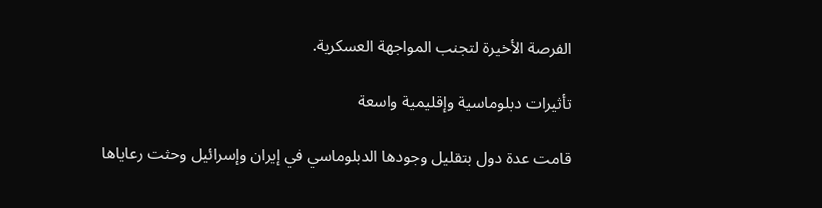الفرصة الأخيرة لتجنب المواجهة العسكرية.

تأثيرات دبلوماسية وإقليمية واسعة

قامت عدة دول بتقليل وجودها الدبلوماسي في إيران وإسرائيل وحثت رعاياها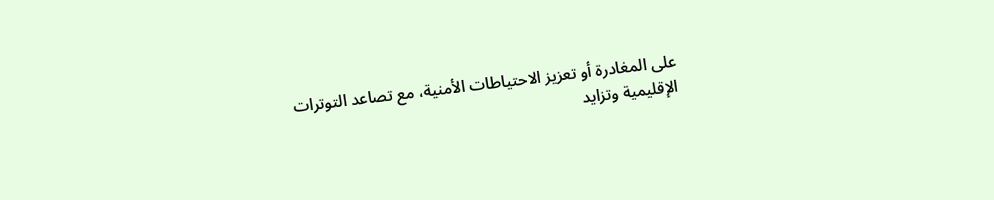على المغادرة أو تعزيز الاحتياطات الأمنية، مع تصاعد التوترات الإقليمية وتزايد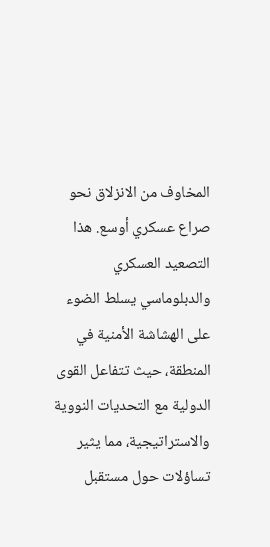المخاوف من الانزلاق نحو صراع عسكري أوسع. هذا التصعيد العسكري والدبلوماسي يسلط الضوء على الهشاشة الأمنية في المنطقة، حيث تتفاعل القوى الدولية مع التحديات النووية والاستراتيجية، مما يثير تساؤلات حول مستقبل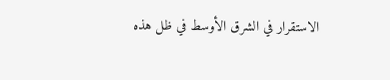الاستقرار في الشرق الأوسط في ظل هذه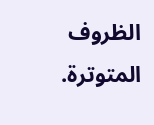الظروف المتوترة.